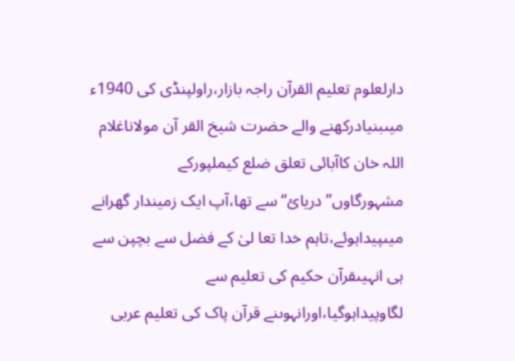دارلعلوم تعلیم القرآن راجہ بازار،راولپنڈی کی 1940ء میںبنیادرکھنے والے حضرت شیخ القر آن مولاناغلام اللہ خان کاآبائی تعلق ضلع کیملپورکے مشہورگاوں’’دریائ‘‘سے تھا،آپ ایک زمیندار گھرانے میںپیداہوئے،تاہم خدا تعا لیٰ کے فضل سے بچپن سے ہی انہیںقرآن حکیم کی تعلیم سے لگاوپیداہوگیا،اورانہوںنے قرآن پاک کی تعلیم عربی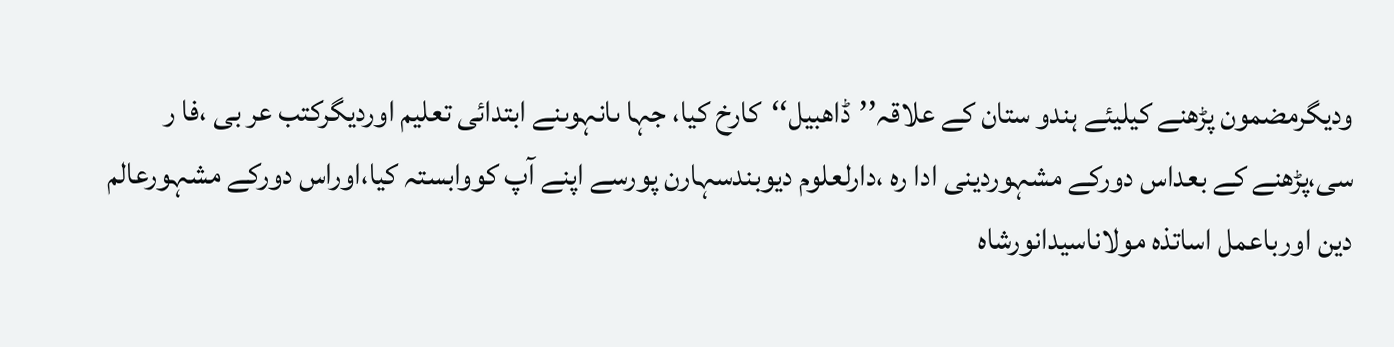ودیگرمضمون پڑھنے کیلیئے ہندو ستان کے علاقہ’’ڈاھبیل‘‘کارخ کیا، جہا ںانہوںنے ابتدائی تعلیم اوردیگرکتب عر بی ،فا ر سی،پڑھنے کے بعداس دورکے مشہوردینی ادا رہ ،دارلعلوم دیوبندسہارن پورسے اپنے آپ کووابستہ کیا،اوراس دورکے مشہورعالم دین اورباعمل اساتذہ مولاناسیدانورشاہ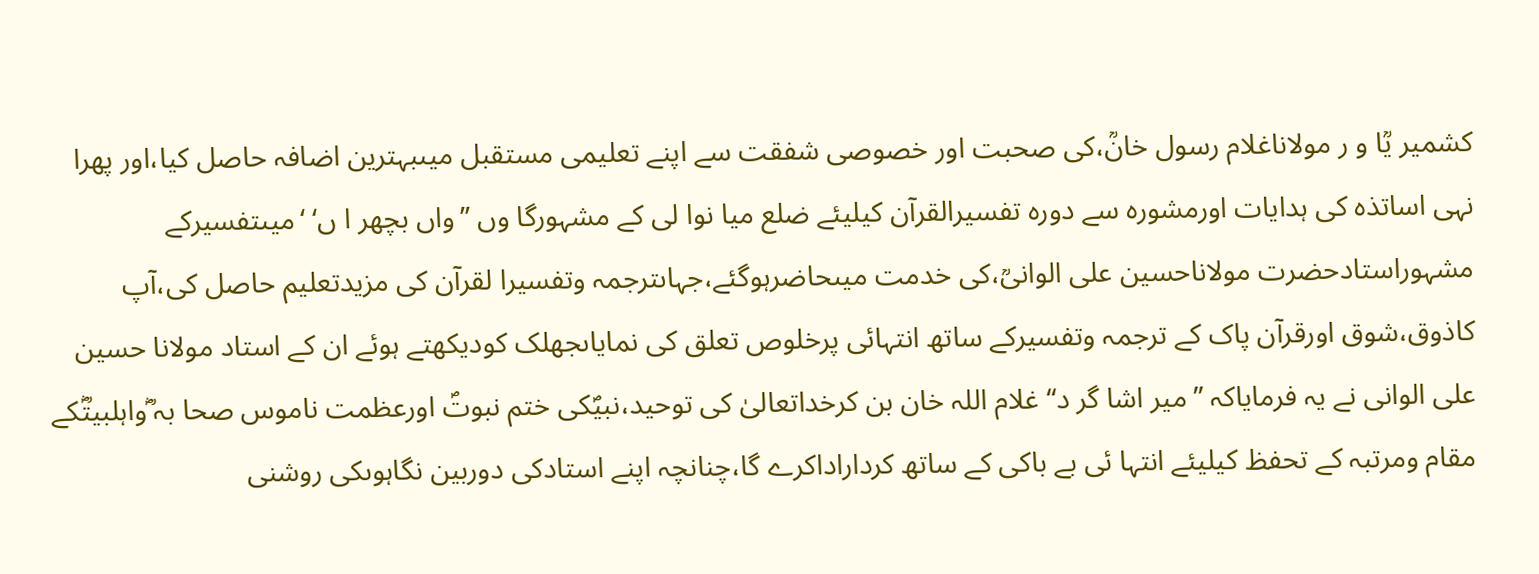کشمیر یؒا و ر مولاناغلام رسول خانؒ،کی صحبت اور خصوصی شفقت سے اپنے تعلیمی مستقبل میںبہترین اضافہ حاصل کیا،اور پھرا نہی اساتذہ کی ہدایات اورمشورہ سے دورہ تفسیرالقرآن کیلیئے ضلع میا نوا لی کے مشہورگا وں ’’واں بچھر ا ں‘ ‘میںتفسیرکے مشہوراستادحضرت مولاناحسین علی الوانیؒ،کی خدمت میںحاضرہوگئے،جہاںترجمہ وتفسیرا لقرآن کی مزیدتعلیم حاصل کی،آپ کاذوق،شوق اورقرآن پاک کے ترجمہ وتفسیرکے ساتھ انتہائی پرخلوص تعلق کی نمایاںجھلک کودیکھتے ہوئے ان کے استاد مولانا حسین علی الوانی نے یہ فرمایاکہ ’’میر اشا گر د‘‘ غلام اللہ خان بن کرخداتعالیٰ کی توحید،نبیؐکی ختم نبوتؐ اورعظمت ناموس صحا بہ ؓواہلبیتؓکے مقام ومرتبہ کے تحفظ کیلیئے انتہا ئی بے باکی کے ساتھ کرداراداکرے گا،چنانچہ اپنے استادکی دوربین نگاہوںکی روشنی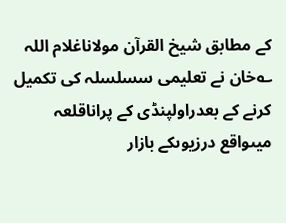کے مطابق شیخ القرآن مولاناغلام اللہ ؎خان نے تعلیمی سسلسلہ کی تکمیل کرنے کے بعدراولپنڈی کے پراناقلعہ میںواقع درزیوںکے بازار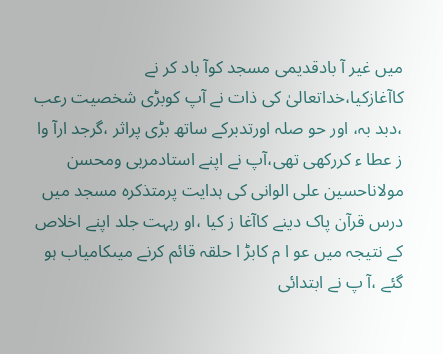میں غیر آ بادقدیمی مسجد کوآ باد کر نے کاآغازکیا،خداتعالیٰ کی ذات نے آپ کوبڑی شخصیت رعب ،دبد بہ، اور حو صلہ اورتدبرکے ساتھ بڑی پراثر ،گرجد ارآ وا ز عطا ء کررکھی تھی،آپ نے اپنے استادمربی ومحسن مولاناحسین علی الوانی کی ہدایت پرمتذکرہ مسجد میں درس قرآن پاک دینے کاآغا ز کیا ،او ربہت جلد اپنے اخلاص کے نتیجہ میں عو ا م کابڑ ا حلقہ قائم کرنے میںکامیاب ہو گئے ،آ پ نے ابتدائی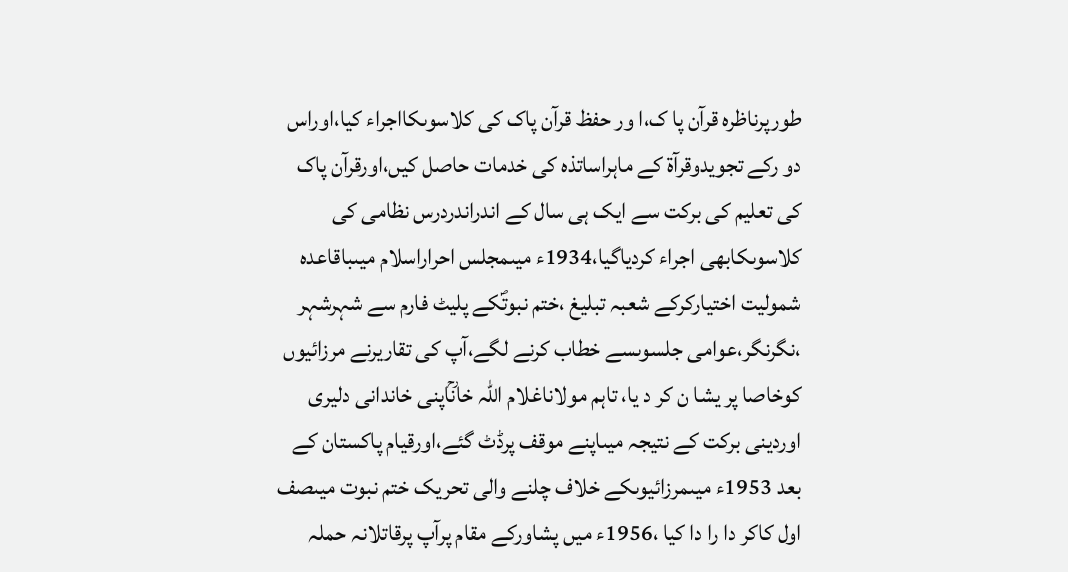طورپرناظرہ قرآن پا ک،ا ور حفظ قرآن پاک کی کلاسوںکااجراء کیا،اوراس دو رکے تجویدوقرآۃ کے ماہراساتذہ کی خدمات حاصل کیں،اورقرآن پاک کی تعلیم کی برکت سے ایک ہی سال کے اندراندردرس نظامی کی کلاسوںکابھی اجراء کردیاگیا،1934ء میںمجلس احراراسلام میںباقاعدہ شمولیت اختیارکرکے شعبہ تبلیغ ،ختم نبوتؐکے پلیٹ فارم سے شہرشہر ،نگرنگر،عوامی جلسوںسے خطاب کرنے لگے،آپ کی تقاریرنے مرزائیوں کوخاصا پر یشا ن کر د یا، تاہم مولاناغلام اللہ خانؒاپنی خاندانی دلیری اوردینی برکت کے نتیجہ میںاپنے موقف پرڈٹ گئے،اورقیام پاکستان کے بعد 1953ء میںمرزائیوںکے خلاف چلنے والی تحریک ختم نبوت میںصف اول کاکر دا را دا کیا ،1956ء میں پشاورکے مقام پرآپ پرقاتلانہ حملہ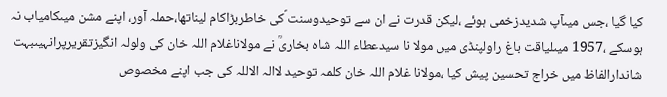کیا گیا ،جس میںآپ شدیدزخمی ہوئے ،لیکن قدرت نے ان سے توحیدوسنت ؐکی خاطربڑاکام لیناتھا،حملہ آور، اپنے مشن میںکامیاب نہ ہوسکے ،1957 میںلیاقت باغ راولپنڈی میں مولا نا سیدعطاء اللہ شاہ بخاریؒ نے مولاناغلام اللہ خان کی ولولہ انگیزتقریرپرانہیںبہت شاندارالفاظ میں خراج تحسین پیش کیا ،مولانا غلام اللہ خان کلمہ توحید لاالہ الاللہ کی جب اپنے مخصوص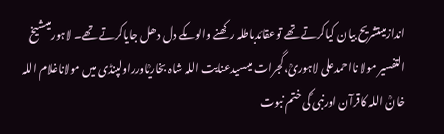اندازمیںتشریح بیان کیاکرتے تھے توعقائدباطلہ رکھنے والوںکے دل دھل جایاکرتے تھے۔ لاہورمیںشیخ التفسیر مولا نااحمدعلی لاہوریؒ،گجرات میںسیدعنایت اللہ شاہ بخاریؒاورراولپنڈی میں مولاناغلام اللہ خانؒ اللہ کاقرآن اورنبی ؐکی ختم نبوت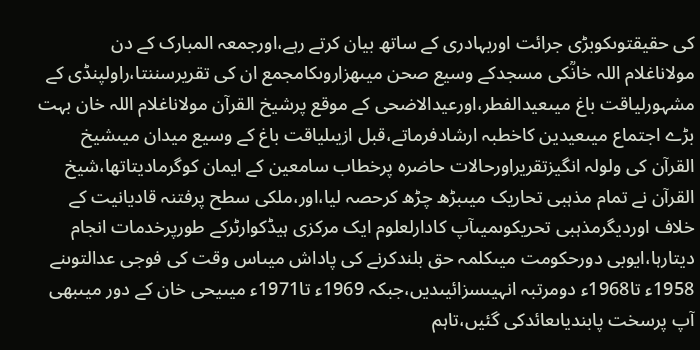کی حقیقتوںکوبڑی جرائت اوربہادری کے ساتھ بیان کرتے رہے،اورجمعہ المبارک کے دن مولاناغلام اللہ خانؒکی مسجدکے وسیع صحن میںھزاروںکامجمع ان کی تقریرسننتا،راولپنڈی کے مشہورلیاقت باغ میںعیدالفطر،اورعیدالاضحی کے موقع پرشیخ القرآن مولاناغلام اللہ خان بہت بڑے اجتماع میںعیدین کاخطبہ ارشادفرماتے،قبل ازیںلیاقت باغ کے وسیع میدان میںشیخ القرآن کی ولولہ انگیزتقریراورحالات حاضرہ پرخطاب سامعین کے ایمان کوگرمادیتاتھا،شیخ القرآن نے تمام مذہبی تحاریک میںبڑھ چڑھ کرحصہ لیا،اور،ملکی سطح پرفتنہ قادیانیت کے خلاف اوردیگرمذہبی تحریکوںمیںآپ کادارلعلوم ایک مرکزی ہیڈکوارٹرکے طورپرخدمات انجام دیتارہا،ایوبی دورحکومت میںکلمہ حق بلندکرنے کی پاداش میںاس وقت کی فوجی عدالتوںنے 1958ء تا1968ء دومرتبہ انہیںسزائیںدیں،جبکہ 1969ء تا1971ء میںیحی خان کے دور میںبھی آپ پرسخت پابندیاںعائدکی گئیں،تاہم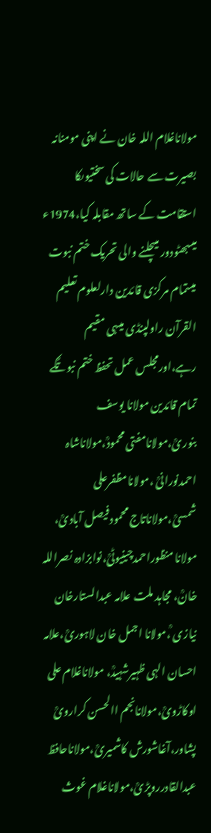مولاناغلام اللہ خان نے اپنی مومنانہ بصیرت سے حالات کی سختیوںکا استقامت کے ساتھ مقابلہ کیا،1974ء میںبھٹودور میںچلنے والی تحریک ختم نبوت میںتمام مرکزی قائدین دارلعلوم تعلیم القرآن راولپنڈی میںہی مقیم رہے،اورمجلس عمل تحفظ ختم نبوتؐکے تمام قائدین مولانا یوسف بنوریؒ،مولانامفتی محمودؒ،مولاناشاہ احمدنورانیؒ ،مولانامظفرعلی شمسیؒ،مولاناتاج محمودفیصل آبادیؒ، مولانا منظوراحمدچینیوٹیؒ،نوابزادہ نصراللہ خانؒ، مجاہد ملت علامہ عبدالستارخان نیازی ؒ،مولانا اجمل خان لاہوریؒ،علامہ احسان الہی ظہیرشہیدؒ، مولاناغلام علی اوکاڑویؒ،مولانانجم االحسن کرارویؒ پشاور،آغاشورش کاشمیریؒ،مولاناحافظ عبدالقادرروپڑیؒ،مولاناغلام غوث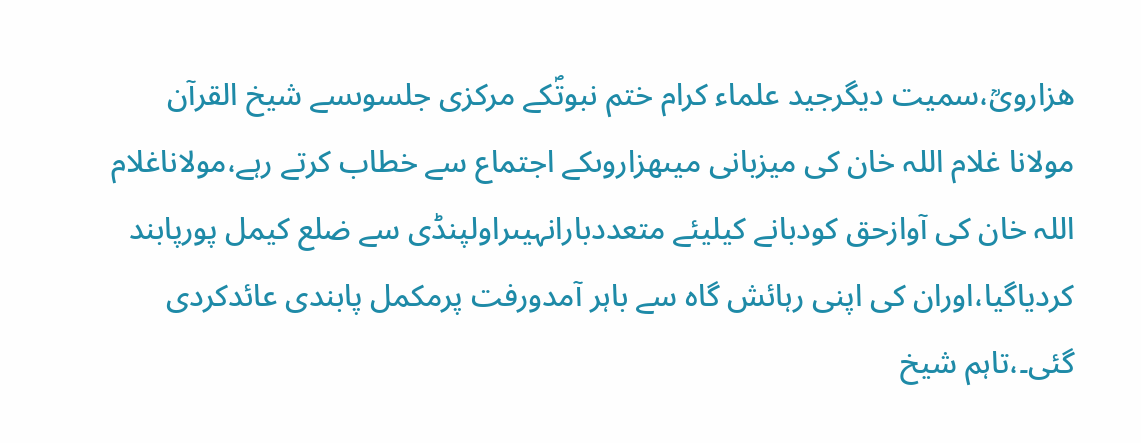ھزارویؒ،سمیت دیگرجید علماء کرام ختم نبوتؐکے مرکزی جلسوںسے شیخ القرآن مولانا غلام اللہ خان کی میزبانی میںھزاروںکے اجتماع سے خطاب کرتے رہے،مولاناغلام اللہ خان کی آوازحق کودبانے کیلیئے متعددبارانہیںراولپنڈی سے ضلع کیمل پورپابند کردیاگیا،اوران کی اپنی رہائش گاہ سے باہر آمدورفت پرمکمل پابندی عائدکردی گئی۔،تاہم شیخ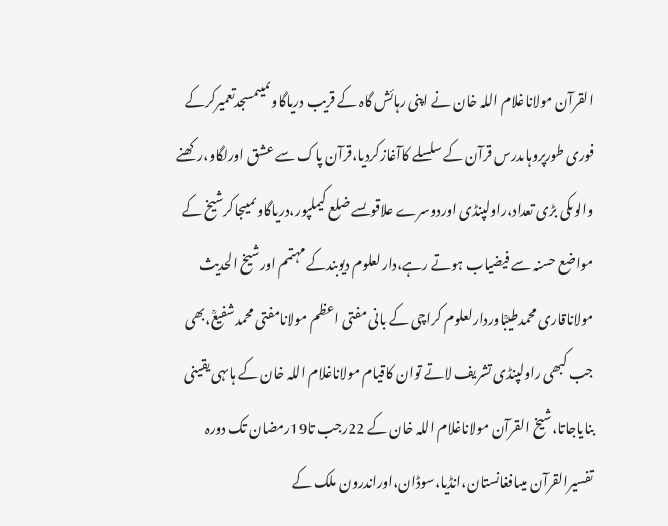القرآن مولاناغلام اللہ خان نے اپنی رہائش گاہ کے قریب دریاگاوںمیںمسجدتعمیرکرکے فوری طورپروہاںدرس قرآن کے سلسلے کاآغازکردیا،قرآن پاک سے عشق اورلگاو،رکھنے والوںکی بڑی تعداد،راولپنڈی اوردوسرے علاقوںسے ضلع کیملپور،دریاگاوںمیںجاکرشیخ کے مواضع حسنہ سے فیضیاب ہوتے رہے،دارلعلوم دیوبندکے مہتمم اورشیخ الحدیث مولاناقاری محمدطیبؒاوردارلعلوم کراچی کے بانی مفتی اعظم مولانامفتی محمدشفیعؒ،بھی جب کبھی راولپنڈی تشریف لاتے توان کاقیام مولاناغلام اللہ خان کے ہاںہی یقینی بنایاجاتا،شیخ القرآن مولاناغلام اللہ خان کے 22رجب تا19رمضان تک دورہ تفسیرالقرآن میںافغانستان،انڈیا،سوڈان،اوراندرون ملک کے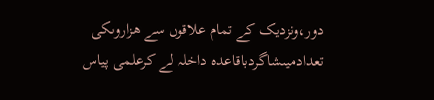دور،ونزدیک کے تمام علاقوں سے ھزاروںکی تعدادمیںشاگردباقاعدہ داخلہ لے کرعلمی پیاس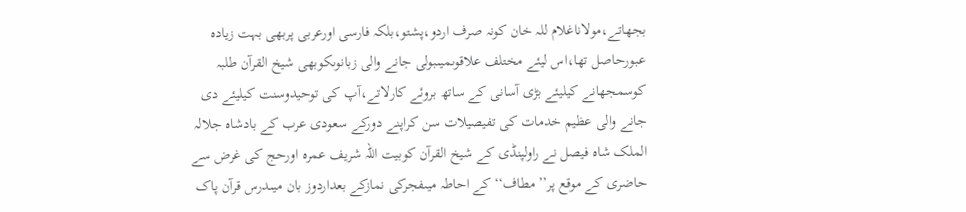بجھاتے،مولاناغلام للہ خان کونہ صرف اردو،پشتو،بلکہ فارسی اورعربی پربھی بہت زیادہ عبورحاصل تھا،اس لیئے مختلف علاقوںمیںبولی جانے والی زبانوںکوبھی شیخ القرآن طلبہ کوسمجھانے کیلیئے بڑی آسانی کے ساتھ بروئے کارلاتے،آپ کی توحیدوسنت کیلیئے دی جانے والی عظیم خدمات کی تفیصیلات سن کراپنے دورکے سعودی عرب کے بادشاہ جلالہ الملک شاہ فیصل نے راولپنڈی کے شیخ القرآن کوبیت اللہ شریف عمرہ اورحج کی غرض سے حاضری کے موقع پر’’مطاف‘‘کے احاطہ میںفجرکی نمازکے بعداردوز بان میںدرس قرآن پاک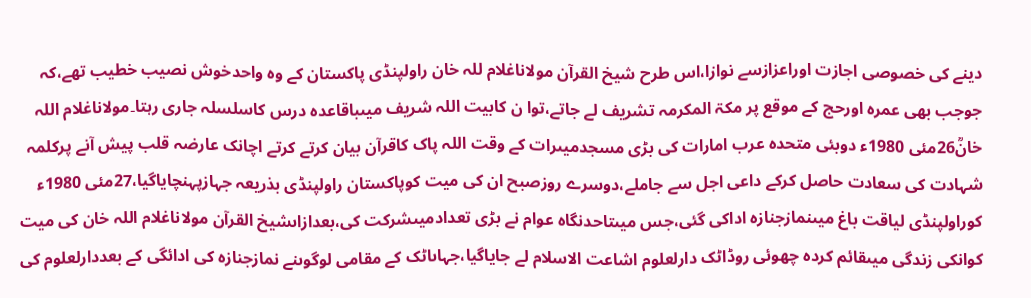دینے کی خصوصی اجازت اوراعزازسے نوازا،اس طرح شیخ القرآن مولاناغلام للہ خان راولپنڈی پاکستان کے وہ واحدخوش نصیب خطیب تھے،کہ جوجب بھی عمرہ اورحج کے موقع پر مکۃ المکرمہ تشریف لے جاتے،توا ن کابیت اللہ شریف میںباقاعدہ درس کاسلسلہ جاری رہتا۔مولاناغلام اللہ خانؒ26مئی 1980ء دوبئی متحدہ عرب امارات کی بڑی مسجدمیںرات کے وقت اللہ پاک کاقرآن بیان کرتے کرتے اچانک عارضہ قلب پیش آنے پرکلمہ شہادت کی سعادت حاصل کرکے داعی اجل سے جاملے،دوسرے روزصبح ان کی میت کوپاکستان راولپنڈی بذریعہ جہازپہنچایاگیا،27مئی 1980ء کوراولپنڈی لیاقت باغ میںنمازجنازہ اداکی گئی،جس میںتاحدنگاہ عوام نے بڑی تعدادمیںشرکت کی،بعدازاںشیخ القرآن مولاناغلام اللہ خان کی میت کوانکی زندگی میںقائم کردہ چھوئی روڈاٹک دارلعلوم اشاعت الاسلام لے جایاگیا،جہاںاٹک کے مقامی لوگوںنے نمازجنازہ کی ادائگی کے بعددارلعلوم کی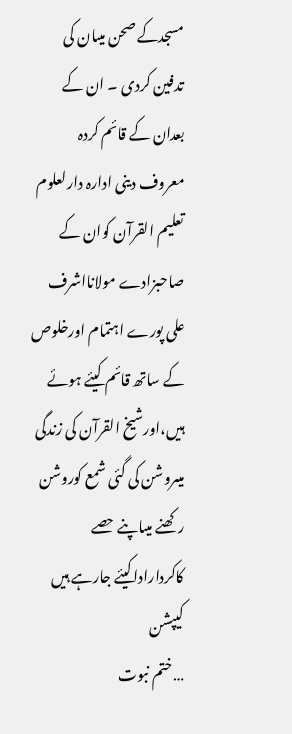مسجدکے صحن میںان کی تدفین کردی ۔ ان کے بعدان کے قائم کردہ معروف دینی ادارہ دارلعلوم تعلیم القرآن کوان کے صاحبزادے مولانااشرف علی پورے اہتمام اورخلوص کے ساتھ قائم کیئے ہوئے ہیں،اورشیخ القرآن کی زندگی میںروشن کی گئی شمع کوروشن رکھنے میںاپنے حصے کاکرداراداکیئے جارہے ہیں
کیپشن
…ختم نبوت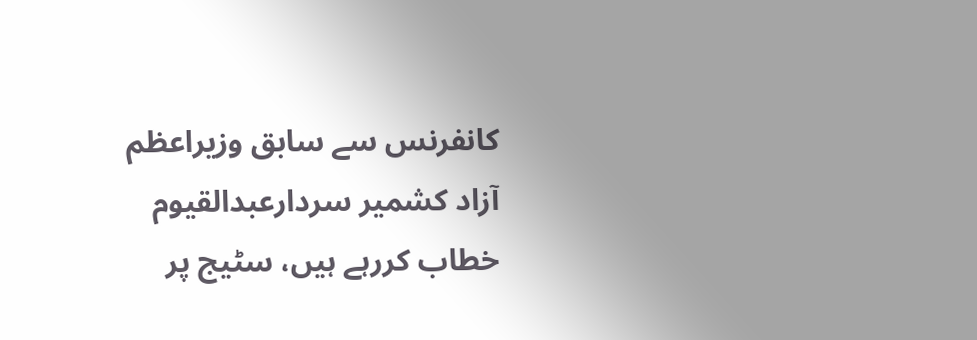کانفرنس سے سابق وزیراعظم آزاد کشمیر سردارعبدالقیوم خطاب کررہے ہیں، سٹیج پر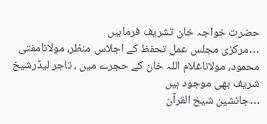حضرت خواجہ خان تشریف فرماہیں
…مرکزی مجلس عمل تحفظ کے اجلاس منظر، مولانامفتی محمود، مولاناغلام اللہ خان کے حجرے میں ، تاجر لیڈرشیخ شریف بھی موجود ہیں
…جانشین شیخ القرآن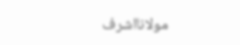مولانااشرف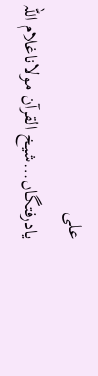علی
یادرفتگاں…شیخ القرآن مولاناغلام اللہ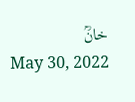خانؒ
May 30, 2022